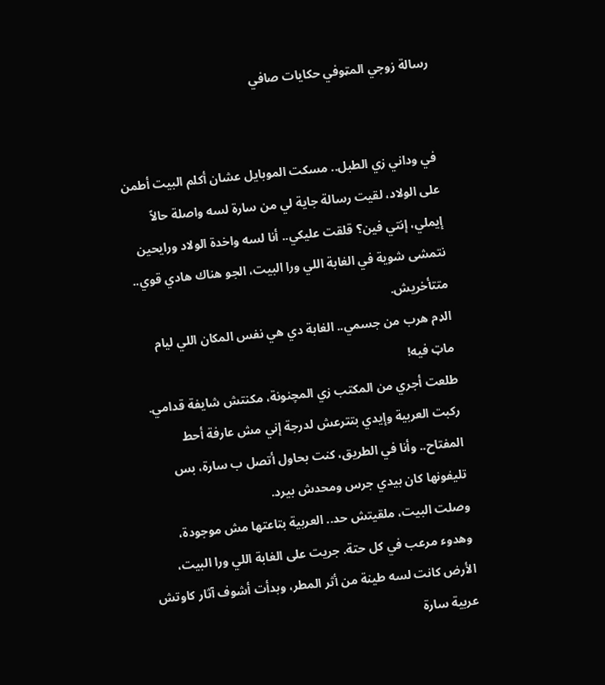رسالة زوجي المټوفي حكايات صافي


في وداني زي الطبل.. مسكت الموبايل عشان أكلم البيت أطمن على الولاد، لقيت رسالة جاية لي من سارة لسه واصلة حالاً
إيملي، إنتي فين؟ قلقت عليكي.. أنا لسه واخدة الولاد ورايحين نتمشى شوية في الغابة اللي ورا البيت، الجو هناك هادي قوي.. متتأخريش.
الډم هرب من جسمي.. الغابة دي هي نفس المكان اللي ليام ماټ فيه!
طلعت أجري من المكتب زي المچنونة، مكنتش شايفة قدامي. ركبت العربية وإيدي بتترعش لدرجة إني مش عارفة أحط المفتاح.. وأنا في الطريق، كنت بحاول أتصل ب سارة، بس تليفونها كان بيدي جرس ومحدش بيرد.
وصلت البيت، ملقيتش حد.. العربية بتاعتها مش موجودة، وهدوء مرعب في كل حتة. جريت على الغابة اللي ورا البيت، الأرض كانت لسه طينة من أثر المطر، وبدأت أشوف آثار كاوتش عربية سارة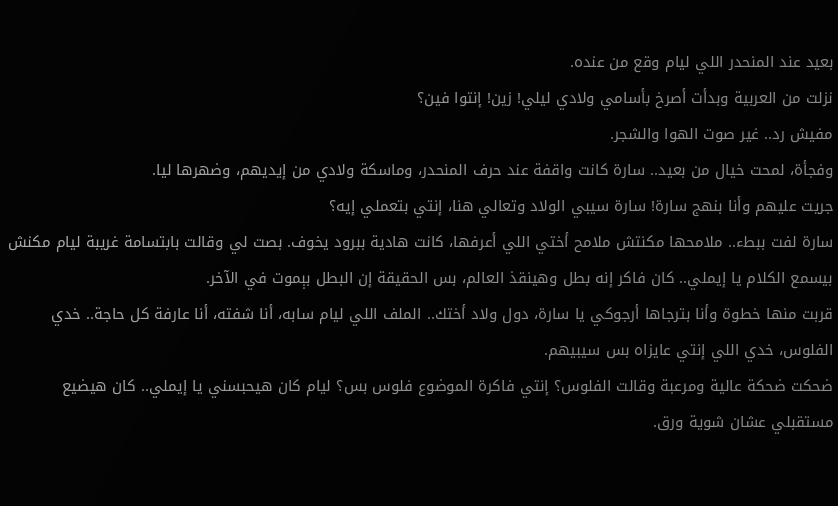بعيد عند المنحدر اللي ليام وقع من عنده.
نزلت من العربية وبدأت أصرخ بأسامي ولادي ليلي! زين! إنتوا فين؟
مفيش رد.. غير صوت الهوا والشجر.
وفجأة، لمحت خيال من بعيد.. سارة كانت واقفة عند حرف المنحدر، وماسكة ولادي من إيديهم، وضهرها ليا.
جريت عليهم وأنا بنهج سارة! سارة سيبي الولاد وتعالي هنا، إنتي بتعملي إيه؟
سارة لفت ببطء.. ملامحها مكنتش ملامح أختي اللي أعرفها، كانت هادية ببرود يخوف. بصت لي وقالت بابتسامة غريبة ليام مكنش بيسمع الكلام يا إيملي.. كان فاكر إنه بطل وهينقذ العالم، بس الحقيقة إن البطل بېموت في الآخر.
قربت منها خطوة وأنا بترجاها أرجوكي يا سارة، دول ولاد أختك.. الملف اللي ليام سابه، أنا شفته، أنا عارفة كل حاجة.. خدي الفلوس، خدي اللي إنتي عايزاه بس سيبيهم.
ضحكت ضحكة عالية ومرعبة وقالت الفلوس؟ إنتي فاكرة الموضوع فلوس بس؟ ليام كان هيحبسني يا إيملي.. كان هيضيع مستقبلي عشان شوية ورق.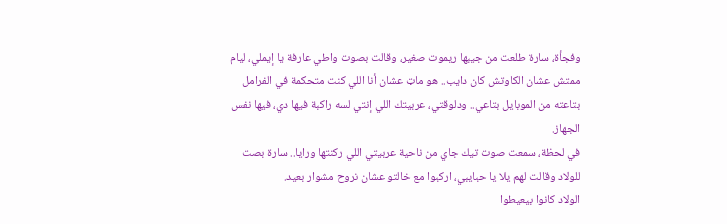وفجأة، سارة طلعت من جيبها ريموت صغير، وقالت بصوت واطي عارفة يا إيملي، ليام ممتش عشان الكاوتش كان دايب.. هو ماټ عشان أنا اللي كنت متحكمة في الفرامل بتاعته من الموبايل بتاعي.. ودلوقتي، عربيتك اللي إنتي لسه راكبة فيها دي، فيها نفس الجهاز.
في لحظة، سمعت صوت تيك جاي من ناحية عربيتي اللي ركنتها ورايا.. سارة بصت للولاد وقالت لهم يلا يا حبايبي، اركبوا مع خالتو عشان نروح مشوار بعيد.
الولاد كانوا بيعيطوا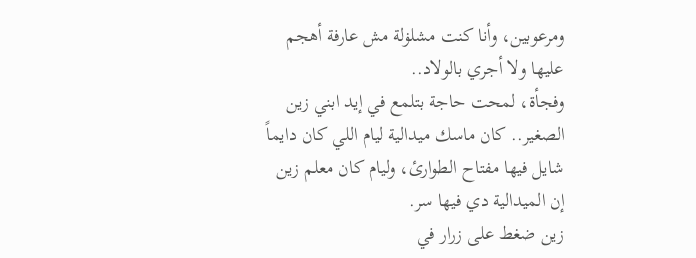ومرعوبين، وأنا كنت مشلۏلة مش عارفة أهجم عليها ولا أجري بالولاد..
وفجأة، لمحت حاجة بتلمع في إيد ابني زين الصغير.. كان ماسك ميدالية ليام اللي كان دايماً شايل فيها مفتاح الطوارئ، وليام كان معلم زين إن الميدالية دي فيها سر.
زين ضغط على زرار في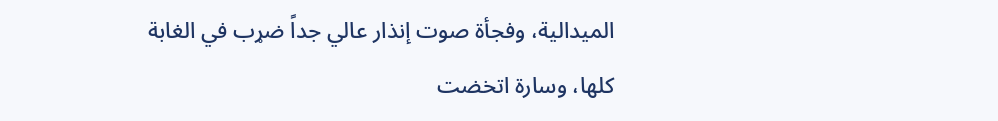الميدالية، وفجأة صوت إنذار عالي جداً ضړب في الغابة كلها، وسارة اتخضت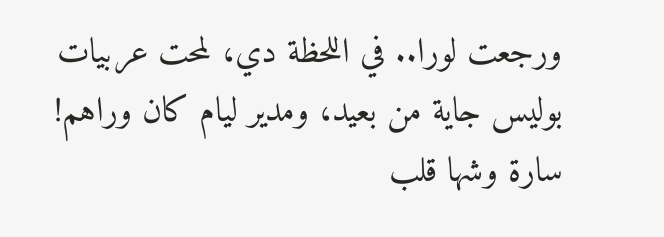ورجعت لورا.. في اللحظة دي، لمحت عربيات بوليس جاية من بعيد، ومدير ليام كان وراهم!
سارة وشها قلب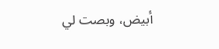أبيض، وبصت لي